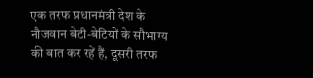एक तरफ प्रधानमंत्री देश के नौजवान बेटी-बेटियों के सौभाग्य की बात कर रहें हैं, दूसरी तरफ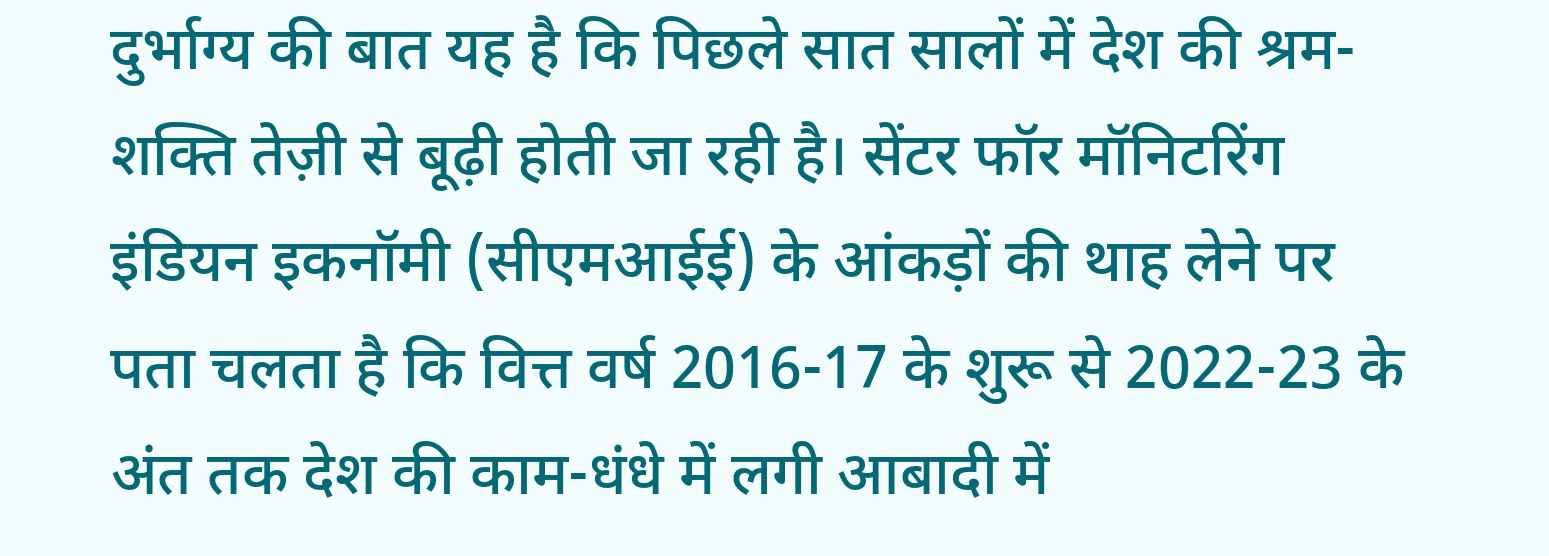दुर्भाग्य की बात यह है कि पिछले सात सालों में देश की श्रम-शक्ति तेज़ी से बूढ़ी होती जा रही है। सेंटर फॉर मॉनिटरिंग इंडियन इकनॉमी (सीएमआईई) के आंकड़ों की थाह लेने पर पता चलता है कि वित्त वर्ष 2016-17 के शुरू से 2022-23 के अंत तक देश की काम-धंधे में लगी आबादी में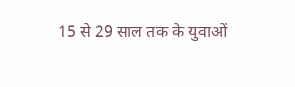15 से 29 साल तक के युवाओं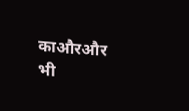काऔरऔर भी